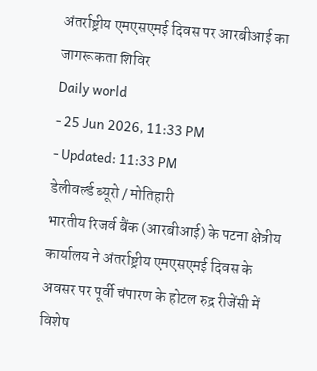अंतर्राष्ट्रीय एमएसएमई दिवस पर आरबीआई का जागरूकता शिविर
Daily world
- 25 Jun 2026, 11:33 PM
- Updated: 11:33 PM
डेलीवर्ल्ड ब्यूरो / मोतिहारी
भारतीय रिजर्व बैंक (आरबीआई) के पटना क्षेत्रीय कार्यालय ने अंतर्राष्ट्रीय एमएसएमई दिवस के अवसर पर पूर्वी चंपारण के होटल रुद्र रीजेंसी में विशेष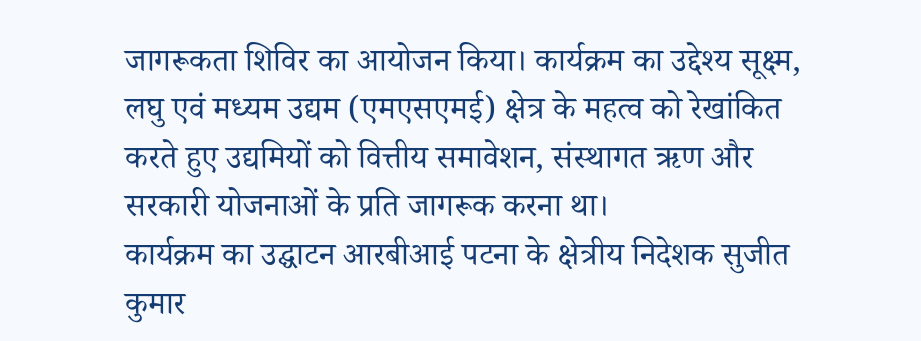जागरूकता शिविर का आयोजन किया। कार्यक्रम का उद्देश्य सूक्ष्म, लघु एवं मध्यम उद्यम (एमएसएमई) क्षेत्र के महत्व को रेखांकित करते हुए उद्यमियों को वित्तीय समावेशन, संस्थागत ऋण और सरकारी योजनाओं के प्रति जागरूक करना था।
कार्यक्रम का उद्घाटन आरबीआई पटना के क्षेत्रीय निदेशक सुजीत कुमार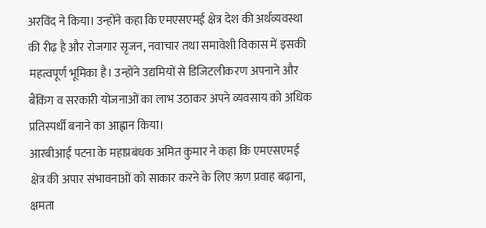अरविंद ने किया। उन्होंने कहा कि एमएसएमई क्षेत्र देश की अर्थव्यवस्था की रीढ़ है और रोजगार सृजन, नवाचार तथा समावेशी विकास में इसकी महत्वपूर्ण भूमिका है। उन्होंने उद्यमियों से डिजिटलीकरण अपनाने और बैंकिंग व सरकारी योजनाओं का लाभ उठाकर अपने व्यवसाय को अधिक प्रतिस्पर्धी बनाने का आह्वान किया।
आरबीआई पटना के महाप्रबंधक अमित कुमार ने कहा कि एमएसएमई क्षेत्र की अपार संभावनाओं को साकार करने के लिए ऋण प्रवाह बढ़ाना, क्षमता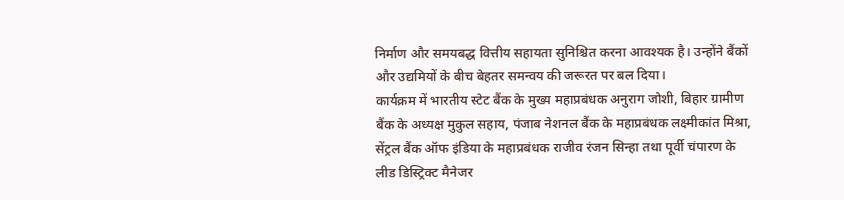निर्माण और समयबद्ध वित्तीय सहायता सुनिश्चित करना आवश्यक है। उन्होंने बैंकों और उद्यमियों के बीच बेहतर समन्वय की जरूरत पर बल दिया।
कार्यक्रम में भारतीय स्टेट बैंक के मुख्य महाप्रबंधक अनुराग जोशी, बिहार ग्रामीण बैंक के अध्यक्ष मुकुल सहाय, पंजाब नेशनल बैंक के महाप्रबंधक लक्ष्मीकांत मिश्रा, सेंट्रल बैंक ऑफ इंडिया के महाप्रबंधक राजीव रंजन सिन्हा तथा पूर्वी चंपारण के लीड डिस्ट्रिक्ट मैनेजर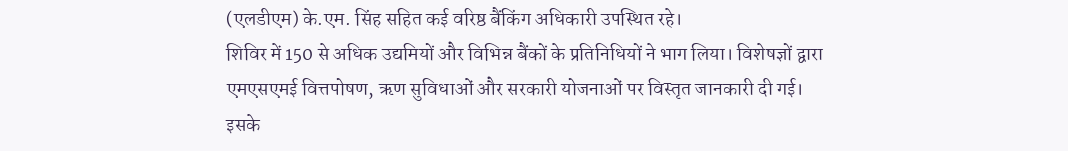(एलडीएम) के.एम. सिंह सहित कई वरिष्ठ बैंकिंग अधिकारी उपस्थित रहे।
शिविर में 150 से अधिक उद्यमियों और विभिन्न बैंकों के प्रतिनिधियों ने भाग लिया। विशेषज्ञों द्वारा एमएसएमई वित्तपोषण, ऋण सुविधाओं और सरकारी योजनाओं पर विस्तृत जानकारी दी गई। इसके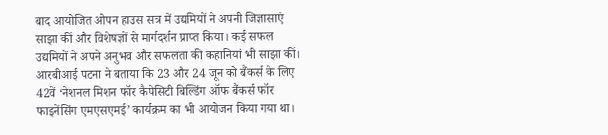बाद आयोजित ओपन हाउस सत्र में उद्यमियों ने अपनी जिज्ञासाएं साझा कीं और विशेषज्ञों से मार्गदर्शन प्राप्त किया। कई सफल उद्यमियों ने अपने अनुभव और सफलता की कहानियां भी साझा कीं।
आरबीआई पटना ने बताया कि 23 और 24 जून को बैंकर्स के लिए 42वें ‘नेशनल मिशन फॉर कैपेसिटी बिल्डिंग ऑफ बैंकर्स फॉर फाइनेंसिंग एमएसएमई’ कार्यक्रम का भी आयोजन किया गया था।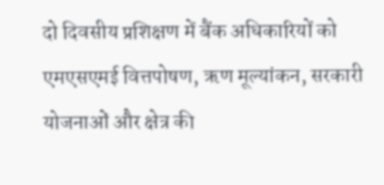दो दिवसीय प्रशिक्षण में बैंक अधिकारियों को एमएसएमई वित्तपोषण, ऋण मूल्यांकन, सरकारी योजनाओं और क्षेत्र की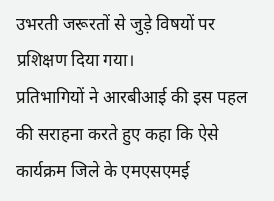उभरती जरूरतों से जुड़े विषयों पर प्रशिक्षण दिया गया।
प्रतिभागियों ने आरबीआई की इस पहल की सराहना करते हुए कहा कि ऐसे कार्यक्रम जिले के एमएसएमई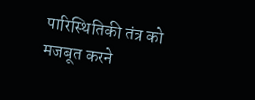पारिस्थितिकी तंत्र को मजबूत करने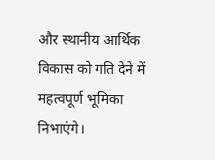और स्थानीय आर्थिक विकास को गति देने में महत्वपूर्ण भूमिका निभाएंगे।